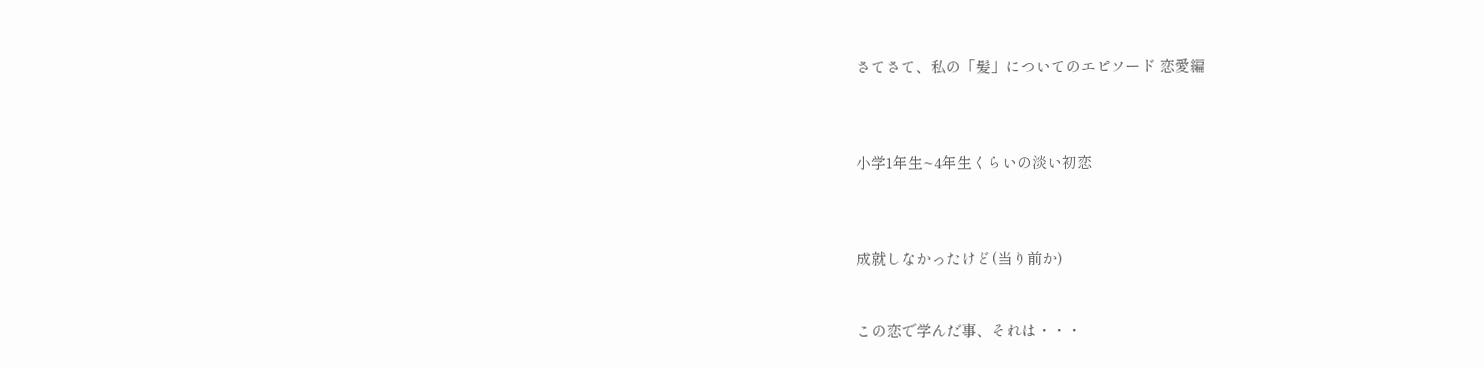さてさて、私の「髪」についてのエピソード 恋愛編



小学1年生~4年生くらいの淡い初恋



成就しなかったけど(当り前か)


この恋で学んだ事、それは・・・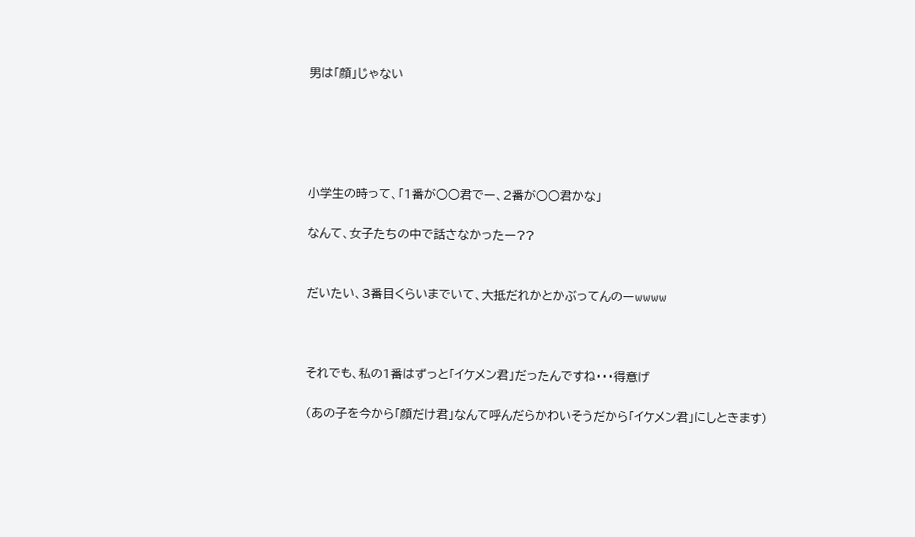男は「顔」じゃない





小学生の時って、「1番が○○君でー、2番が○○君かな」

なんて、女子たちの中で話さなかったー??


だいたい、3番目くらいまでいて、大抵だれかとかぶってんのーwwww



それでも、私の1番はずっと「イケメン君」だったんですね・・・得意げ

(あの子を今から「顔だけ君」なんて呼んだらかわいそうだから「イケメン君」にしときます)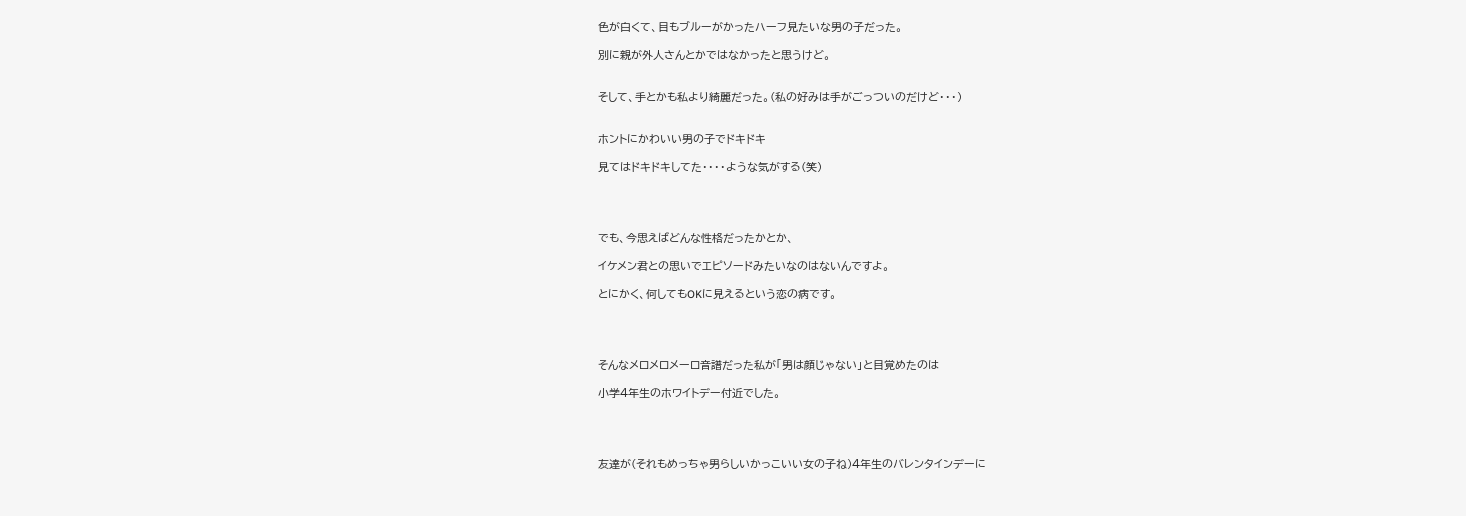色が白くて、目もブルーがかったハーフ見たいな男の子だった。

別に親が外人さんとかではなかったと思うけど。


そして、手とかも私より綺麗だった。(私の好みは手がごっついのだけど・・・)


ホントにかわいい男の子でドキドキ

見てはドキドキしてた・・・・ような気がする(笑)




でも、今思えばどんな性格だったかとか、

イケメン君との思いでエピソードみたいなのはないんですよ。

とにかく、何してもOKに見えるという恋の病です。




そんなメロメロメーロ音譜だった私が「男は顔じゃない」と目覚めたのは

小学4年生のホワイトデー付近でした。




友達が(それもめっちゃ男らしいかっこいい女の子ね)4年生のバレンタインデーに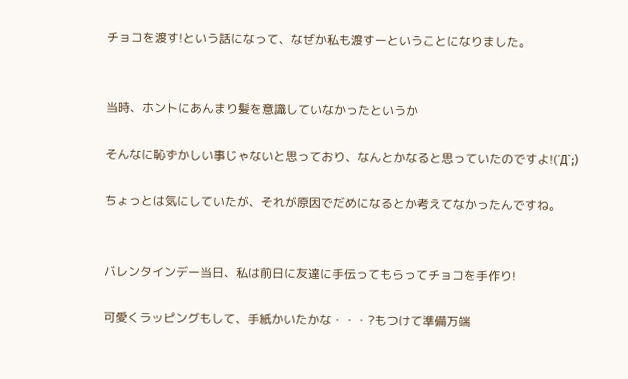チョコを渡す!という話になって、なぜか私も渡すーということになりました。


当時、ホントにあんまり髪を意識していなかったというか

そんなに恥ずかしい事じゃないと思っており、なんとかなると思っていたのですよ!(´Д`;)

ちょっとは気にしていたが、それが原因でだめになるとか考えてなかったんですね。


バレンタインデー当日、私は前日に友達に手伝ってもらってチョコを手作り!

可愛くラッピングもして、手紙かいたかな・・・?もつけて準備万端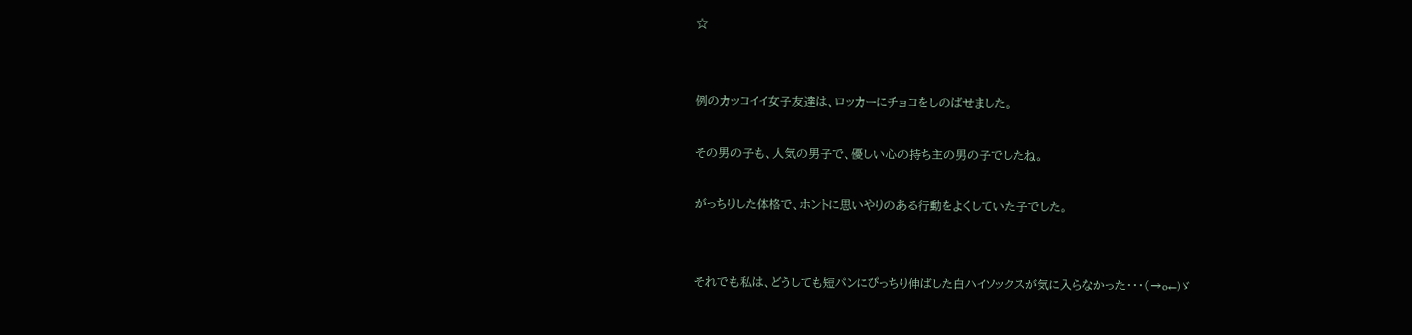☆


例のカッコイイ女子友達は、ロッカーにチョコをしのばせました。

その男の子も、人気の男子で、優しい心の持ち主の男の子でしたね。

がっちりした体格で、ホントに思いやりのある行動をよくしていた子でした。


それでも私は、どうしても短パンにぴっちり伸ばした白ハイソックスが気に入らなかった・・・(→o←)ゞ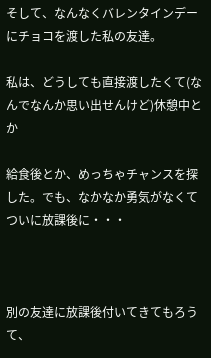そして、なんなくバレンタインデーにチョコを渡した私の友達。

私は、どうしても直接渡したくて(なんでなんか思い出せんけど)休憩中とか

給食後とか、めっちゃチャンスを探した。でも、なかなか勇気がなくてついに放課後に・・・



別の友達に放課後付いてきてもろうて、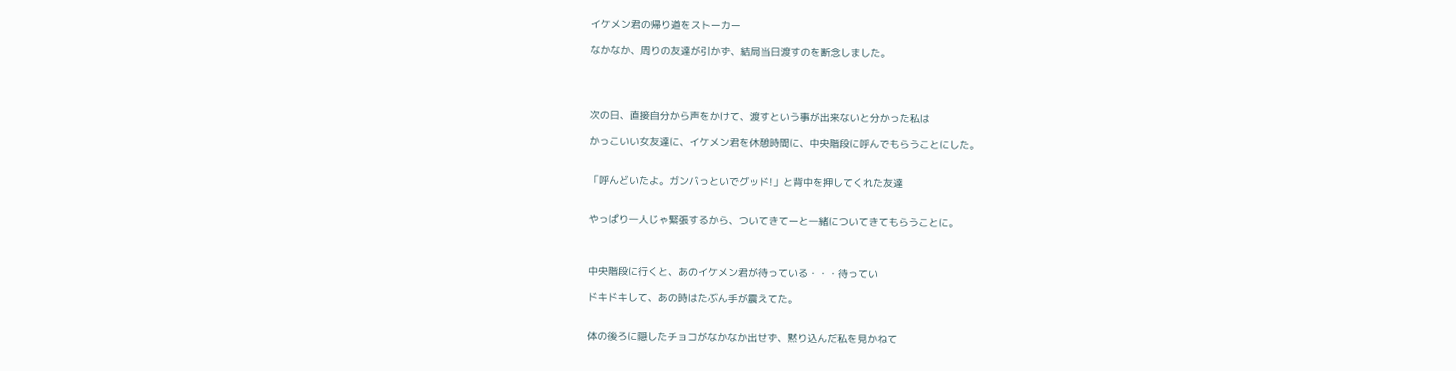イケメン君の帰り道をストーカー

なかなか、周りの友達が引かず、結局当日渡すのを断念しました。




次の日、直接自分から声をかけて、渡すという事が出来ないと分かった私は

かっこいい女友達に、イケメン君を休憩時間に、中央階段に呼んでもらうことにした。


「呼んどいたよ。ガンバっといでグッド!」と背中を押してくれた友達


やっぱり一人じゃ緊張するから、ついてきてーと一緒についてきてもらうことに。



中央階段に行くと、あのイケメン君が待っている・・・待ってい

ドキドキして、あの時はたぶん手が震えてた。


体の後ろに隠したチョコがなかなか出せず、黙り込んだ私を見かねて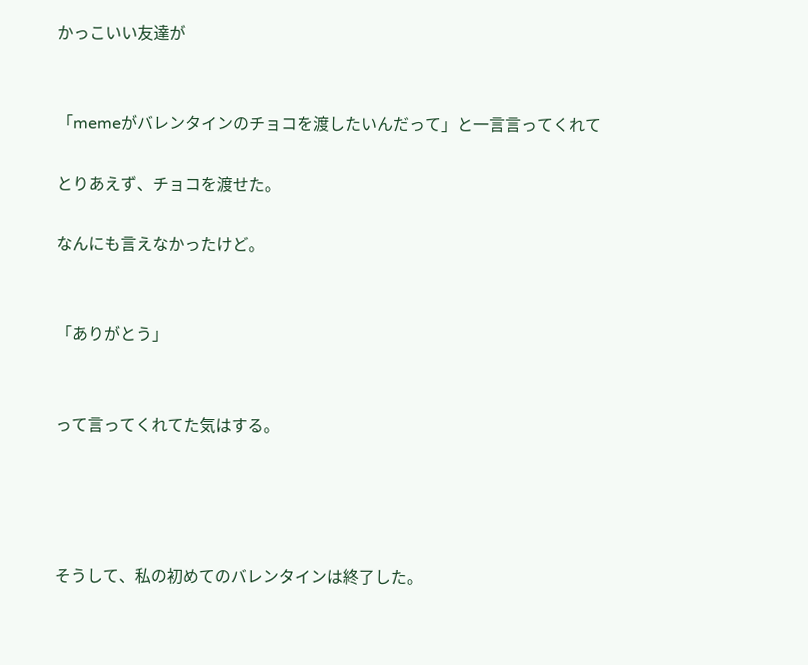かっこいい友達が


「memeがバレンタインのチョコを渡したいんだって」と一言言ってくれて

とりあえず、チョコを渡せた。

なんにも言えなかったけど。


「ありがとう」


って言ってくれてた気はする。




そうして、私の初めてのバレンタインは終了した。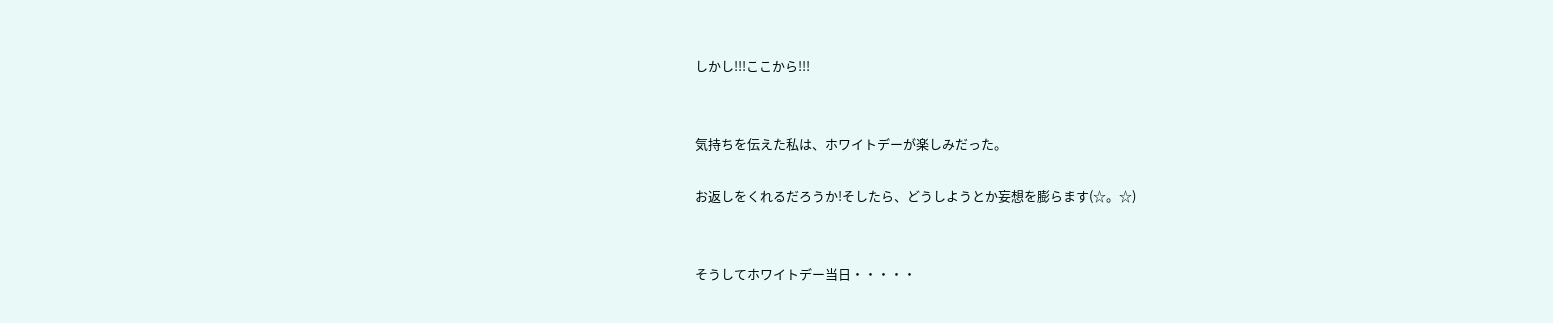しかし!!!ここから!!!


気持ちを伝えた私は、ホワイトデーが楽しみだった。

お返しをくれるだろうか!そしたら、どうしようとか妄想を膨らます(☆。☆)


そうしてホワイトデー当日・・・・・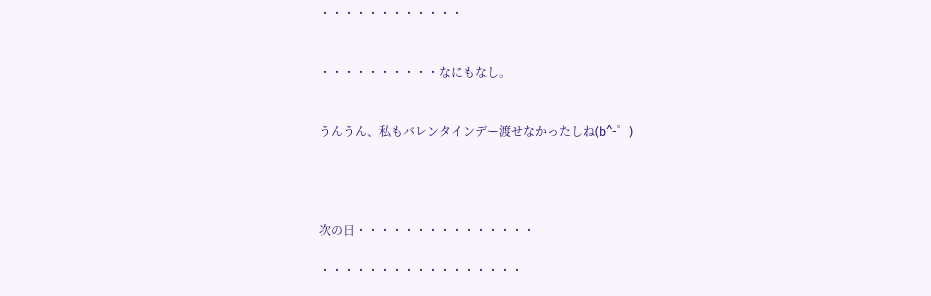・・・・・・・・・・・・


・・・・・・・・・・なにもなし。


うんうん、私もバレンタインデー渡せなかったしね(b^-゜)




次の日・・・・・・・・・・・・・・・

・・・・・・・・・・・・・・・・・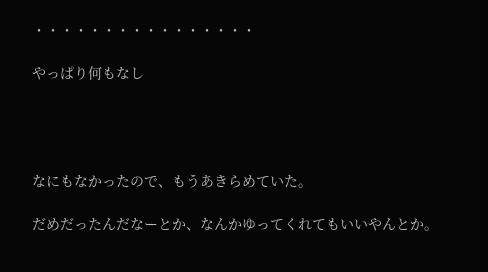・・・・・・・・・・・・・・・・

やっぱり何もなし




なにもなかったので、もうあきらめていた。

だめだったんだなーとか、なんかゆってくれてもいいやんとか。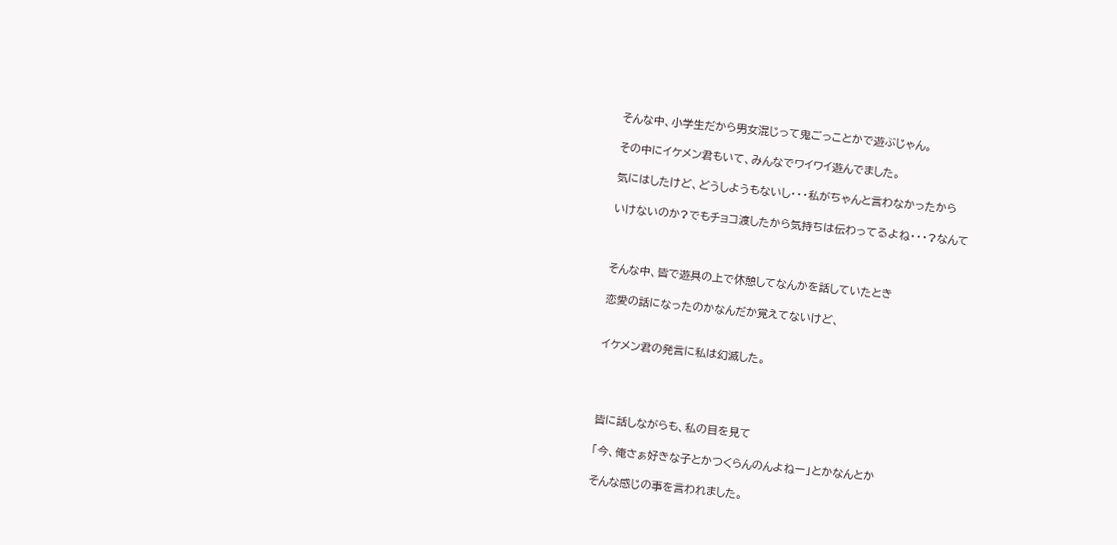そんな中、小学生だから男女混じって鬼ごっことかで遊ぶじゃん。

その中にイケメン君もいて、みんなでワイワイ遊んでました。

気にはしたけど、どうしようもないし・・・私がちゃんと言わなかったから

いけないのか?でもチョコ渡したから気持ちは伝わってるよね・・・?なんて



そんな中、皆で遊具の上で休憩してなんかを話していたとき

恋愛の話になったのかなんだか覚えてないけど、


イケメン君の発言に私は幻滅した。




皆に話しながらも、私の目を見て

「今、俺さぁ好きな子とかつくらんのんよねー」とかなんとか

そんな感じの事を言われました。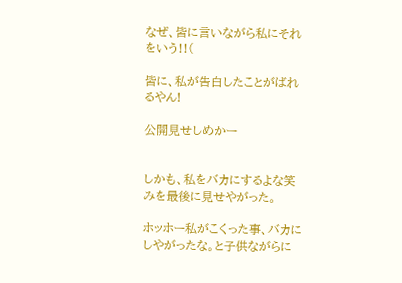なぜ、皆に言いながら私にそれをいう!!(

皆に、私が告白したことがばれるやん!

公開見せしめかー


しかも、私をバカにするよな笑みを最後に見せやがった。

ホッホー私がこくった事、バカにしやがったな。と子供ながらに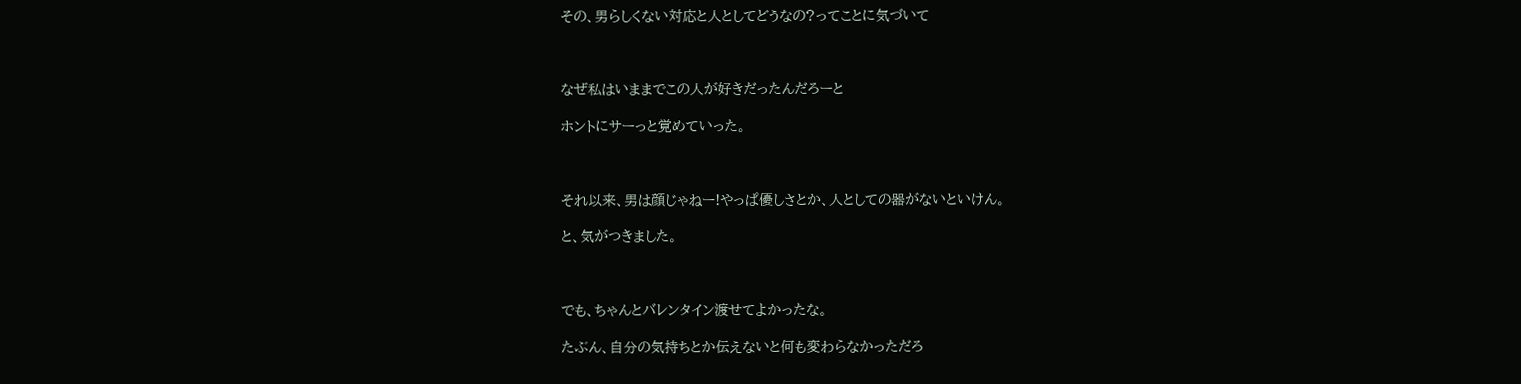その、男らしくない対応と人としてどうなの?ってことに気づいて



なぜ私はいままでこの人が好きだったんだろーと

ホントにサーっと覚めていった。



それ以来、男は顔じゃねー!やっぱ優しさとか、人としての器がないといけん。

と、気がつきました。



でも、ちゃんとバレンタイン渡せてよかったな。

たぶん、自分の気持ちとか伝えないと何も変わらなかっただろ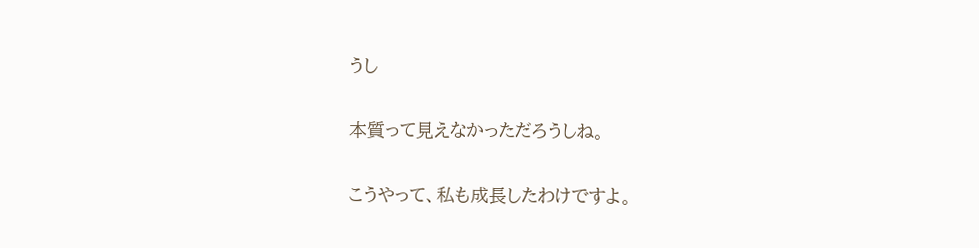うし

本質って見えなかっただろうしね。

こうやって、私も成長したわけですよ。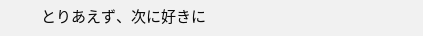とりあえず、次に好きに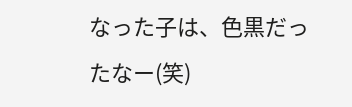なった子は、色黒だったなー(笑)